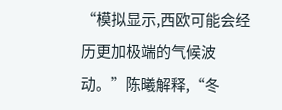“模拟显示,西欧可能会经历更加极端的气候波动。”陈曦解释,“冬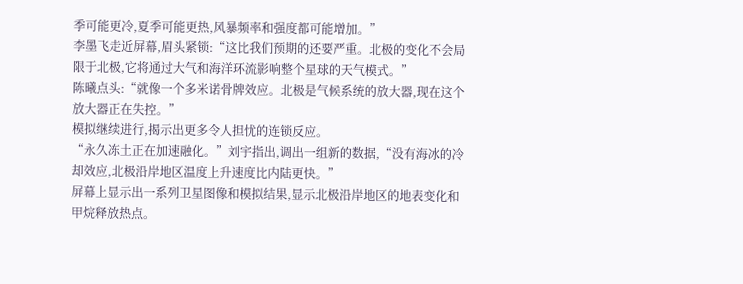季可能更冷,夏季可能更热,风暴频率和强度都可能增加。”
李墨飞走近屏幕,眉头紧锁:“这比我们预期的还要严重。北极的变化不会局限于北极,它将通过大气和海洋环流影响整个星球的天气模式。”
陈曦点头:“就像一个多米诺骨牌效应。北极是气候系统的放大器,现在这个放大器正在失控。”
模拟继续进行,揭示出更多令人担忧的连锁反应。
“永久冻土正在加速融化。”刘宇指出,调出一组新的数据,“没有海冰的冷却效应,北极沿岸地区温度上升速度比内陆更快。”
屏幕上显示出一系列卫星图像和模拟结果,显示北极沿岸地区的地表变化和甲烷释放热点。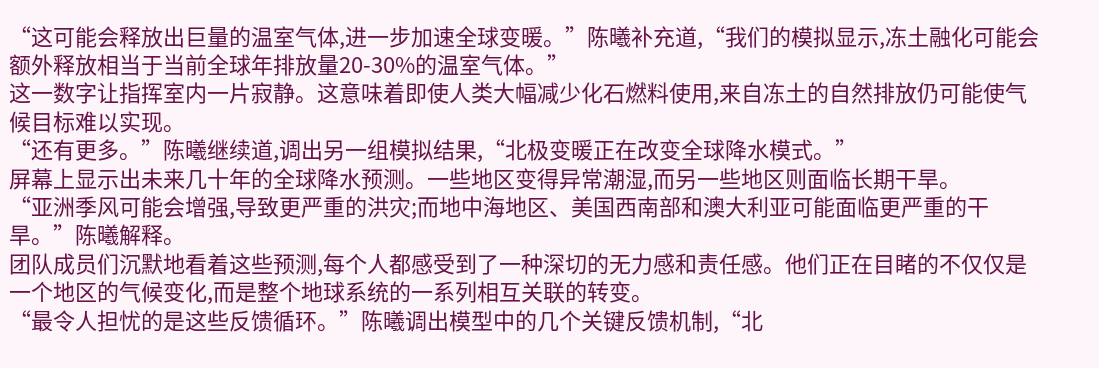“这可能会释放出巨量的温室气体,进一步加速全球变暖。”陈曦补充道,“我们的模拟显示,冻土融化可能会额外释放相当于当前全球年排放量20-30%的温室气体。”
这一数字让指挥室内一片寂静。这意味着即使人类大幅减少化石燃料使用,来自冻土的自然排放仍可能使气候目标难以实现。
“还有更多。”陈曦继续道,调出另一组模拟结果,“北极变暖正在改变全球降水模式。”
屏幕上显示出未来几十年的全球降水预测。一些地区变得异常潮湿,而另一些地区则面临长期干旱。
“亚洲季风可能会增强,导致更严重的洪灾;而地中海地区、美国西南部和澳大利亚可能面临更严重的干旱。”陈曦解释。
团队成员们沉默地看着这些预测,每个人都感受到了一种深切的无力感和责任感。他们正在目睹的不仅仅是一个地区的气候变化,而是整个地球系统的一系列相互关联的转变。
“最令人担忧的是这些反馈循环。”陈曦调出模型中的几个关键反馈机制,“北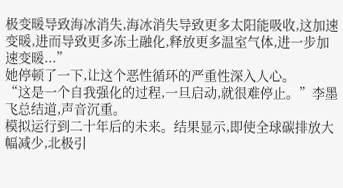极变暖导致海冰消失,海冰消失导致更多太阳能吸收,这加速变暖,进而导致更多冻土融化,释放更多温室气体,进一步加速变暖...”
她停顿了一下,让这个恶性循环的严重性深入人心。
“这是一个自我强化的过程,一旦启动,就很难停止。”李墨飞总结道,声音沉重。
模拟运行到二十年后的未来。结果显示,即使全球碳排放大幅减少,北极引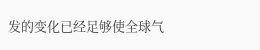发的变化已经足够使全球气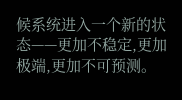候系统进入一个新的状态——更加不稳定,更加极端,更加不可预测。